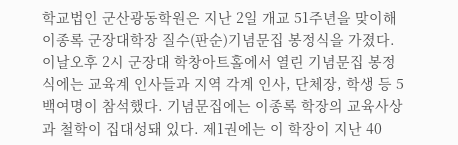학교법인 군산광동학원은 지난 2일 개교 51주년을 맞이해 이종록 군장대학장 질수(판순)기념문집 봉정식을 가졌다. 이날오후 2시 군장대 학창아트홀에서 열린 기념문집 봉정식에는 교육계 인사들과 지역 각계 인사, 단체장, 학생 등 5백여명이 참석했다. 기념문집에는 이종록 학장의 교육사상과 철학이 집대성돼 있다. 제1권에는 이 학장이 지난 40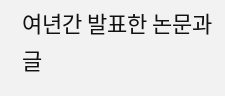여년간 발표한 논문과 글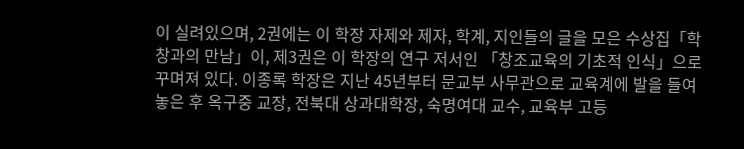이 실려있으며, 2권에는 이 학장 자제와 제자, 학계, 지인들의 글을 모은 수상집「학창과의 만남」이, 제3권은 이 학장의 연구 저서인 「창조교육의 기초적 인식」으로 꾸며져 있다. 이종록 학장은 지난 45년부터 문교부 사무관으로 교육계에 발을 들여놓은 후 옥구중 교장, 전북대 상과대학장, 숙명여대 교수, 교육부 고등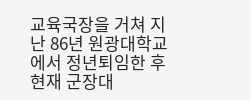교육국장을 거쳐 지난 86년 원광대학교에서 정년퇴임한 후 현재 군장대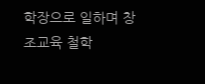학장으로 일하며 창조교육 철학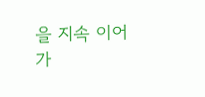을 지속 이어가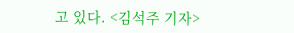고 있다. <김석주 기자>